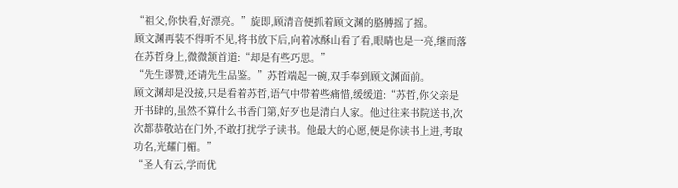“祖父,你快看,好漂亮。”旋即,顾清音便抓着顾文渊的胳膊摇了摇。
顾文渊再装不得听不见,将书放下后,向着冰酥山看了看,眼睛也是一亮,继而落在苏哲身上,微微颔首道:“却是有些巧思。”
“先生谬赞,还请先生品鉴。”苏哲端起一碗,双手奉到顾文渊面前。
顾文渊却是没接,只是看着苏哲,语气中带着些痛惜,缓缓道:“苏哲,你父亲是开书肆的,虽然不算什么书香门第,好歹也是清白人家。他过往来书院送书,次次都恭敬站在门外,不敢打扰学子读书。他最大的心愿,便是你读书上进,考取功名,光耀门楣。”
“圣人有云,学而优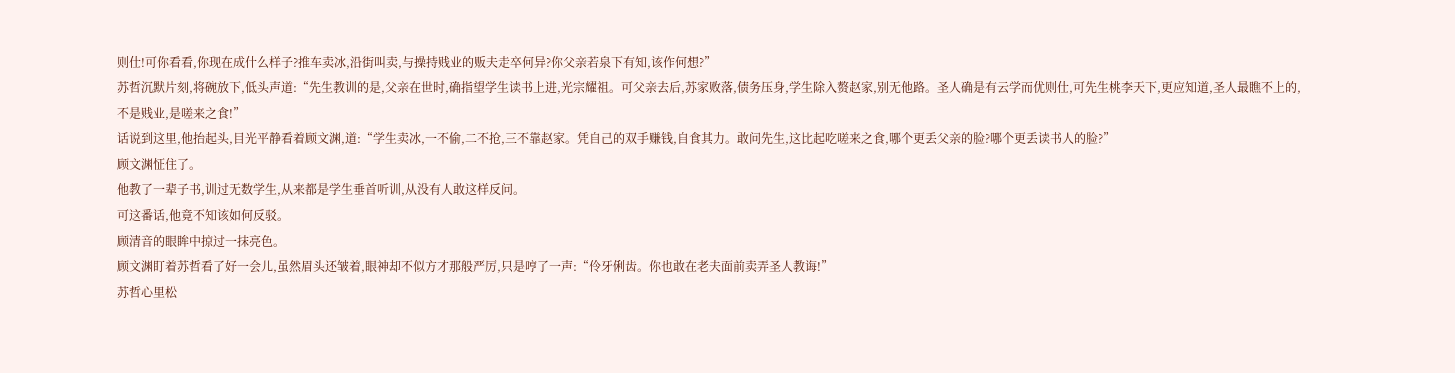则仕!可你看看,你现在成什么样子?推车卖冰,沿街叫卖,与操持贱业的贩夫走卒何异?你父亲若泉下有知,该作何想?”
苏哲沉默片刻,将碗放下,低头声道:“先生教训的是,父亲在世时,确指望学生读书上进,光宗耀祖。可父亲去后,苏家败落,债务压身,学生除入赘赵家,别无他路。圣人确是有云学而优则仕,可先生桃李天下,更应知道,圣人最瞧不上的,不是贱业,是嗟来之食!”
话说到这里,他抬起头,目光平静看着顾文渊,道:“学生卖冰,一不偷,二不抢,三不靠赵家。凭自己的双手赚钱,自食其力。敢问先生,这比起吃嗟来之食,哪个更丢父亲的脸?哪个更丢读书人的脸?”
顾文渊怔住了。
他教了一辈子书,训过无数学生,从来都是学生垂首听训,从没有人敢这样反问。
可这番话,他竟不知该如何反驳。
顾清音的眼眸中掠过一抹亮色。
顾文渊盯着苏哲看了好一会儿,虽然眉头还皱着,眼神却不似方才那般严厉,只是哼了一声:“伶牙俐齿。你也敢在老夫面前卖弄圣人教诲!”
苏哲心里松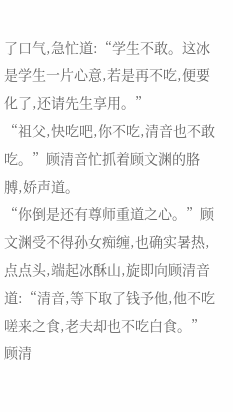了口气,急忙道:“学生不敢。这冰是学生一片心意,若是再不吃,便要化了,还请先生享用。”
“祖父,快吃吧,你不吃,清音也不敢吃。”顾清音忙抓着顾文渊的胳膊,娇声道。
“你倒是还有尊师重道之心。”顾文渊受不得孙女痴缠,也确实暑热,点点头,端起冰酥山,旋即向顾清音道:“清音,等下取了钱予他,他不吃嗟来之食,老夫却也不吃白食。”
顾清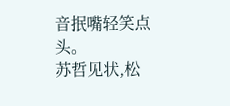音抿嘴轻笑点头。
苏哲见状,松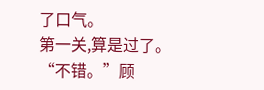了口气。
第一关,算是过了。
“不错。”顾